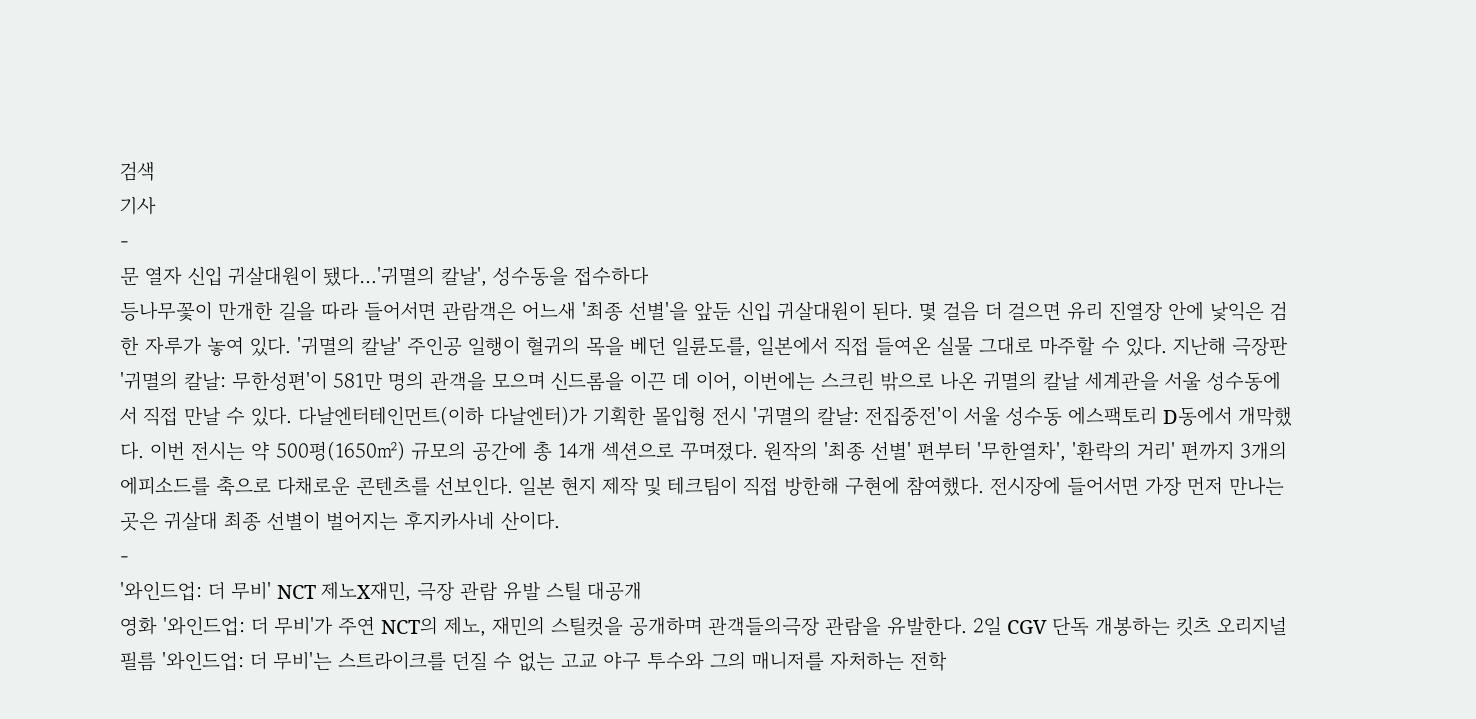검색
기사
-
문 열자 신입 귀살대원이 됐다…'귀멸의 칼날', 성수동을 접수하다
등나무꽃이 만개한 길을 따라 들어서면 관람객은 어느새 '최종 선별'을 앞둔 신입 귀살대원이 된다. 몇 걸음 더 걸으면 유리 진열장 안에 낯익은 검 한 자루가 놓여 있다. '귀멸의 칼날' 주인공 일행이 혈귀의 목을 베던 일륜도를, 일본에서 직접 들여온 실물 그대로 마주할 수 있다. 지난해 극장판 '귀멸의 칼날: 무한성편'이 581만 명의 관객을 모으며 신드롬을 이끈 데 이어, 이번에는 스크린 밖으로 나온 귀멸의 칼날 세계관을 서울 성수동에서 직접 만날 수 있다. 다날엔터테인먼트(이하 다날엔터)가 기획한 몰입형 전시 '귀멸의 칼날: 전집중전'이 서울 성수동 에스팩토리 D동에서 개막했다. 이번 전시는 약 500평(1650㎡) 규모의 공간에 총 14개 섹션으로 꾸며졌다. 원작의 '최종 선별' 편부터 '무한열차', '환락의 거리' 편까지 3개의 에피소드를 축으로 다채로운 콘텐츠를 선보인다. 일본 현지 제작 및 테크팀이 직접 방한해 구현에 참여했다. 전시장에 들어서면 가장 먼저 만나는 곳은 귀살대 최종 선별이 벌어지는 후지카사네 산이다.
-
'와인드업: 더 무비' NCT 제노X재민, 극장 관람 유발 스틸 대공개
영화 '와인드업: 더 무비'가 주연 NCT의 제노, 재민의 스틸컷을 공개하며 관객들의극장 관람을 유발한다. 2일 CGV 단독 개봉하는 킷츠 오리지널 필름 '와인드업: 더 무비'는 스트라이크를 던질 수 없는 고교 야구 투수와 그의 매니저를 자처하는 전학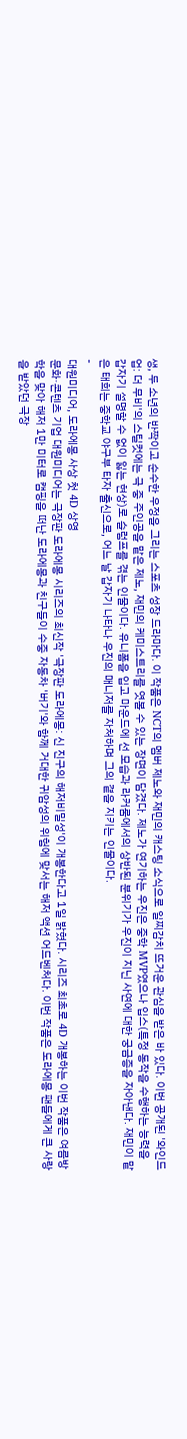생, 두 소년의 반짝이고 순수한 우정을 그리는 스포츠 성장 드라마다. 이 작품은 NCT의 멤버 제노와 재민의 캐스팅 소식으로 일찌감치 뜨거운 관심을 받은 바 있다. 이번 공개된 '와인드업: 더 무비'의 스틸컷에는 극 중 주인공을 맡은 제노, 재민의 케미스트리를 엿볼 수 있는 장면이 담겼다. 제노가 연기하는 우진은 중학 MVP였으나 입스(특정 동작을 수행하는 능력을 갑자기 설명할 수 없이 잃는 현상)로 슬럼프를 겪는 인물이다. 유니폼을 입고 마운드에 선 모습과 라커룸에서의 상반된 분위기가 우진이 지닌 사연에 대한 궁금증을 자아낸다. 재민이 맡은 태희는 중학교 야구부 타자 출신으로, 어느 날 갑자기 나타나 우진의 매니저를 자처하며 그의 곁을 지키는 인물이다.
-
대원미디어, 도라에몽 사상 첫 4D 상영
문화·콘텐츠 기업 대원미디어는 극장판 도라에몽 시리즈의 최신작 '극장판 도라에몽: 신 진구의 해저비밀성'이 개봉한다고 1일 밝혔다. 시리즈 최초로 4D 개봉하는 이번 작품은 여름방학을 맞아 해저 1만 미터로 캠핑을 떠난 도라에몽과 친구들이 수중 자동차 '버기'와 함께 거대한 귀암성의 위험에 맞서는 해저 액션 어드벤처다. 이번 작품은 도라에몽 팬들에게 큰 사랑을 받았던 극장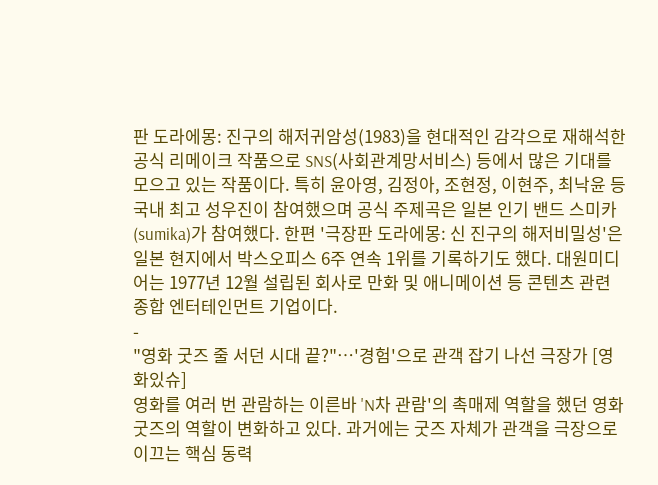판 도라에몽: 진구의 해저귀암성(1983)을 현대적인 감각으로 재해석한 공식 리메이크 작품으로 SNS(사회관계망서비스) 등에서 많은 기대를 모으고 있는 작품이다. 특히 윤아영, 김정아, 조현정, 이현주, 최낙윤 등 국내 최고 성우진이 참여했으며 공식 주제곡은 일본 인기 밴드 스미카(sumika)가 참여했다. 한편 '극장판 도라에몽: 신 진구의 해저비밀성'은 일본 현지에서 박스오피스 6주 연속 1위를 기록하기도 했다. 대원미디어는 1977년 12월 설립된 회사로 만화 및 애니메이션 등 콘텐츠 관련 종합 엔터테인먼트 기업이다.
-
"영화 굿즈 줄 서던 시대 끝?"…'경험'으로 관객 잡기 나선 극장가 [영화있슈]
영화를 여러 번 관람하는 이른바 'N차 관람'의 촉매제 역할을 했던 영화 굿즈의 역할이 변화하고 있다. 과거에는 굿즈 자체가 관객을 극장으로 이끄는 핵심 동력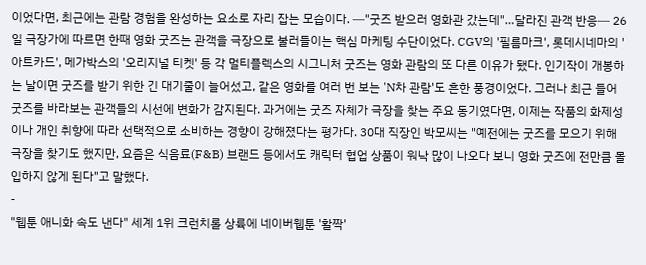이었다면, 최근에는 관람 경험을 완성하는 요소로 자리 잡는 모습이다. ━"굿즈 받으러 영화관 갔는데"…달라진 관객 반응━ 26일 극장가에 따르면 한때 영화 굿즈는 관객을 극장으로 불러들이는 핵심 마케팅 수단이었다. CGV의 '필름마크', 롯데시네마의 '아트카드', 메가박스의 '오리지널 티켓' 등 각 멀티플렉스의 시그니처 굿즈는 영화 관람의 또 다른 이유가 됐다. 인기작이 개봉하는 날이면 굿즈를 받기 위한 긴 대기줄이 늘어섰고, 같은 영화를 여러 번 보는 'N차 관람'도 흔한 풍경이었다. 그러나 최근 들어 굿즈를 바라보는 관객들의 시선에 변화가 감지된다. 과거에는 굿즈 자체가 극장을 찾는 주요 동기였다면, 이제는 작품의 화제성이나 개인 취향에 따라 선택적으로 소비하는 경향이 강해졌다는 평가다. 30대 직장인 박모씨는 "예전에는 굿즈를 모으기 위해 극장을 찾기도 했지만, 요즘은 식음료(F&B) 브랜드 등에서도 캐릭터 협업 상품이 워낙 많이 나오다 보니 영화 굿즈에 전만큼 몰입하지 않게 된다"고 말했다.
-
"웹툰 애니화 속도 낸다" 세계 1위 크런치롤 상륙에 네이버웹툰 '활짝'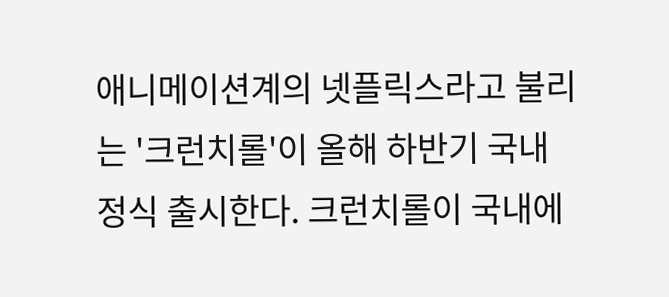애니메이션계의 넷플릭스라고 불리는 '크런치롤'이 올해 하반기 국내 정식 출시한다. 크런치롤이 국내에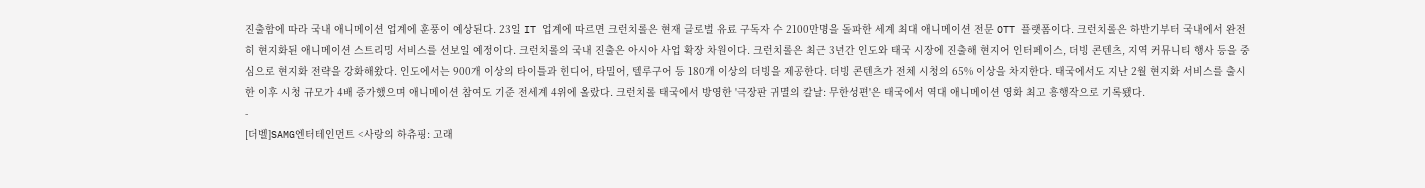진출함에 따라 국내 애니메이션 업계에 훈풍이 예상된다. 23일 IT 업계에 따르면 크런치롤은 현재 글로벌 유료 구독자 수 2100만명을 돌파한 세계 최대 애니메이션 전문 OTT 플랫폼이다. 크런치롤은 하반기부터 국내에서 완전히 현지화된 애니메이션 스트리밍 서비스를 선보일 예정이다. 크런치롤의 국내 진출은 아시아 사업 확장 차원이다. 크런치롤은 최근 3년간 인도와 태국 시장에 진출해 현지어 인터페이스, 더빙 콘텐츠, 지역 커뮤니티 행사 등을 중심으로 현지화 전략을 강화해왔다. 인도에서는 900개 이상의 타이틀과 힌디어, 타밀어, 텔루구어 등 180개 이상의 더빙을 제공한다. 더빙 콘텐츠가 전체 시청의 65% 이상을 차지한다. 태국에서도 지난 2월 현지화 서비스를 출시한 이후 시청 규모가 4배 증가했으며 애니메이션 참여도 기준 전세계 4위에 올랐다. 크런치롤 태국에서 방영한 '극장판 귀멸의 칼날: 무한성편'은 태국에서 역대 애니메이션 영화 최고 흥행작으로 기록됐다.
-
[더벨]SAMG엔터테인먼트 <사랑의 하츄핑: 고래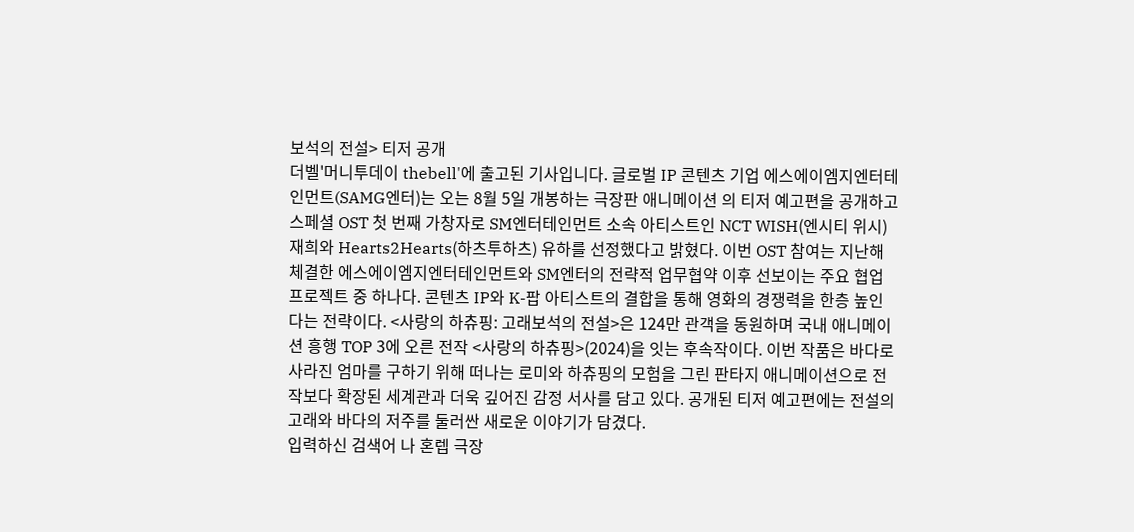보석의 전설> 티저 공개
더벨'머니투데이 thebell'에 출고된 기사입니다. 글로벌 IP 콘텐츠 기업 에스에이엠지엔터테인먼트(SAMG엔터)는 오는 8월 5일 개봉하는 극장판 애니메이션 의 티저 예고편을 공개하고 스페셜 OST 첫 번째 가창자로 SM엔터테인먼트 소속 아티스트인 NCT WISH(엔시티 위시) 재희와 Hearts2Hearts(하츠투하츠) 유하를 선정했다고 밝혔다. 이번 OST 참여는 지난해 체결한 에스에이엠지엔터테인먼트와 SM엔터의 전략적 업무협약 이후 선보이는 주요 협업 프로젝트 중 하나다. 콘텐츠 IP와 K-팝 아티스트의 결합을 통해 영화의 경쟁력을 한층 높인다는 전략이다. <사랑의 하츄핑: 고래보석의 전설>은 124만 관객을 동원하며 국내 애니메이션 흥행 TOP 3에 오른 전작 <사랑의 하츄핑>(2024)을 잇는 후속작이다. 이번 작품은 바다로 사라진 엄마를 구하기 위해 떠나는 로미와 하츄핑의 모험을 그린 판타지 애니메이션으로 전작보다 확장된 세계관과 더욱 깊어진 감정 서사를 담고 있다. 공개된 티저 예고편에는 전설의 고래와 바다의 저주를 둘러싼 새로운 이야기가 담겼다.
입력하신 검색어 나 혼렙 극장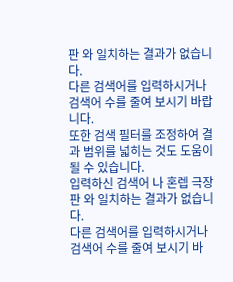판 와 일치하는 결과가 없습니다.
다른 검색어를 입력하시거나 검색어 수를 줄여 보시기 바랍니다.
또한 검색 필터를 조정하여 결과 범위를 넓히는 것도 도움이 될 수 있습니다.
입력하신 검색어 나 혼렙 극장판 와 일치하는 결과가 없습니다.
다른 검색어를 입력하시거나 검색어 수를 줄여 보시기 바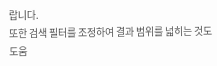랍니다.
또한 검색 필터를 조정하여 결과 범위를 넓히는 것도 도움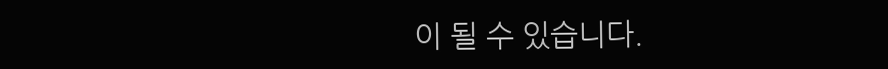이 될 수 있습니다.